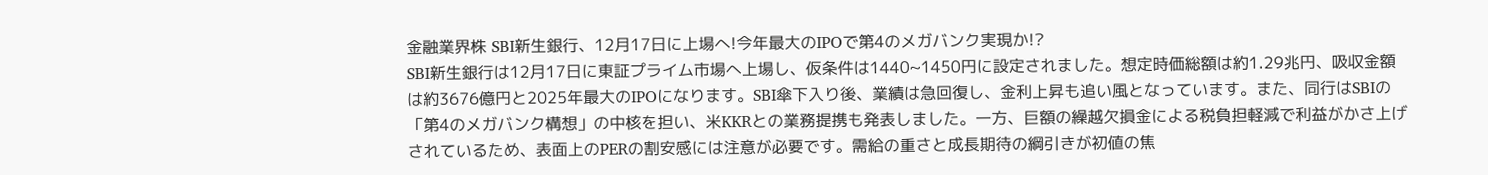金融業界株 SBI新生銀行、12月17日に上場へ!今年最大のIPOで第4のメガバンク実現か!?
SBI新生銀行は12月17日に東証プライム市場へ上場し、仮条件は1440~1450円に設定されました。想定時価総額は約1.29兆円、吸収金額は約3676億円と2025年最大のIPOになります。SBI傘下入り後、業績は急回復し、金利上昇も追い風となっています。また、同行はSBIの「第4のメガバンク構想」の中核を担い、米KKRとの業務提携も発表しました。一方、巨額の繰越欠損金による税負担軽減で利益がかさ上げされているため、表面上のPERの割安感には注意が必要です。需給の重さと成長期待の綱引きが初値の焦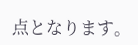点となります。